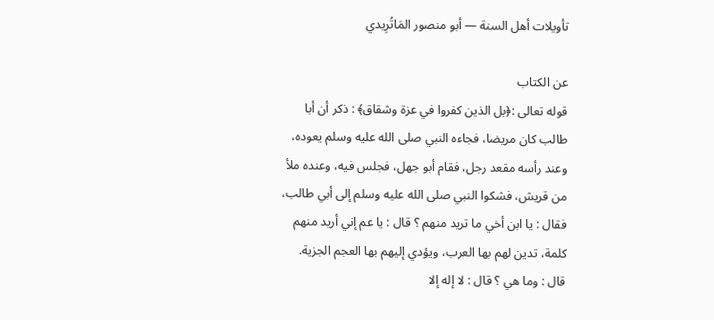تأويلات أهل السنة — أبو منصور المَاتُرِيدي

عن الكتاب
قوله تعالى :﴿بل الذين كفروا في عزة وشقاق﴾ : ذكر أن أبا طالب كان مريضا، فجاءه النبي صلى الله عليه وسلم يعوده، وعند رأسه مقعد رجل، فقام أبو جهل، فجلس فيه، وعنده ملأ من قريش، فشكوا النبي صلى الله عليه وسلم إلى أبي طالب، فقال : يا ابن أخي ما تريد منهم ؟ قال : يا عم إني أريد منهم كلمة، تدين لهم بها العرب، ويؤدي إليهم بها العجم الجزية. قال : وما هي ؟ قال : لا إله إلا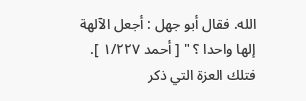الله. فقال أبو جهل : أجعل الآلهة إلها واحدا ؟ " [ أحمد ١/٢٢٧ ]. فتلك العزة التي ذكر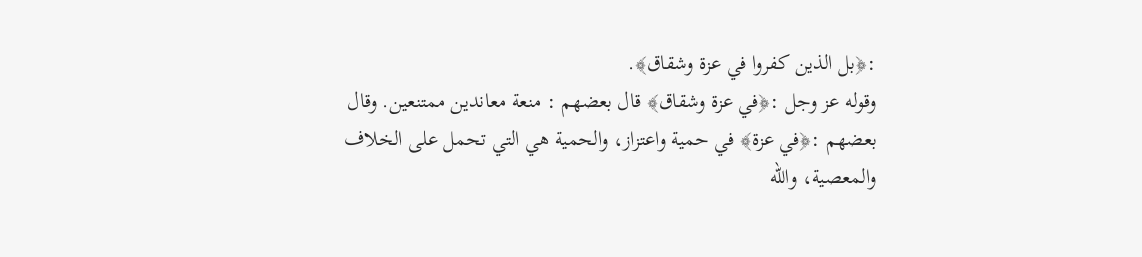:﴿بل الذين كفروا في عزة وشقاق﴾.
وقوله عز وجل :﴿في عزة وشقاق﴾ قال بعضهم : منعة معاندين ممتنعين. وقال بعضهم :﴿في عزة﴾ في حمية واعتزاز، والحمية هي التي تحمل على الخلاف والمعصية، والله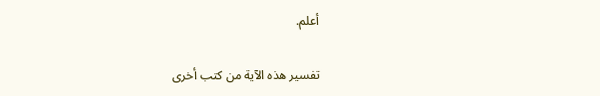أعلم.

تفسير هذه الآية من كتب أخرى